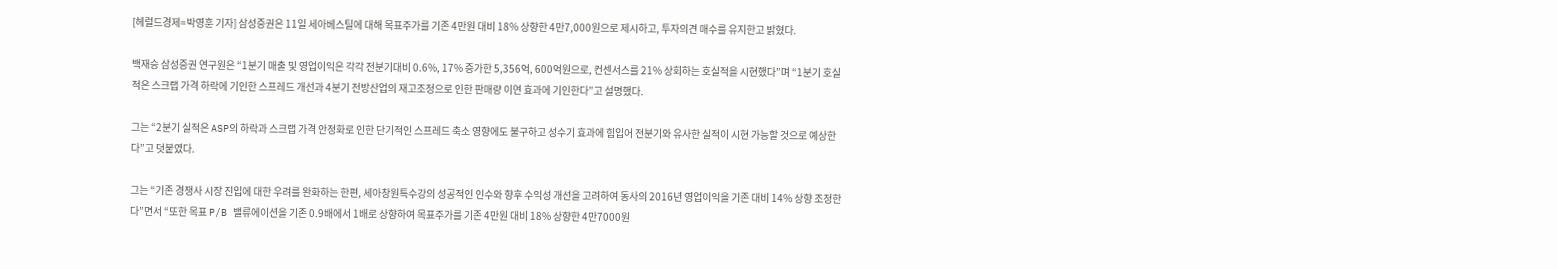[헤럴드경제=박영훈 기자] 삼성증권은 11일 세아베스틸에 대해 목표주가를 기존 4만원 대비 18% 상향한 4만7,000원으로 제시하고, 투자의견 매수를 유지한고 밝혔다.

백재승 삼성증권 연구원은 “1분기 매출 및 영업이익은 각각 전분기대비 0.6%, 17% 증가한 5,356억, 600억원으로, 컨센서스를 21% 상회하는 호실적을 시현했다”며 “1분기 호실적은 스크랩 가격 하락에 기인한 스프레드 개선과 4분기 전방산업의 재고조정으로 인한 판매량 이연 효과에 기인한다”고 설명했다.

그는 “2분기 실적은 ASP의 하락과 스크랩 가격 안정화로 인한 단기적인 스프레드 축소 영향에도 불구하고 성수기 효과에 힘입어 전분기와 유사한 실적이 시현 가능할 것으로 예상한다”고 덧붙였다.

그는 “기존 경쟁사 시장 진입에 대한 우려를 완화하는 한편, 세아창원특수강의 성공적인 인수와 향후 수익성 개선을 고려하여 동사의 2016년 영업이익을 기존 대비 14% 상향 조정한다”면서 “또한 목표 P/B 밸류에이션을 기존 0.9배에서 1배로 상향하여 목표주가를 기존 4만원 대비 18% 상향한 4만7000원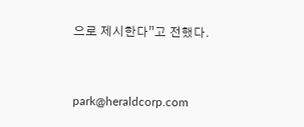으로 제시한다”고 전했다.


park@heraldcorp.com